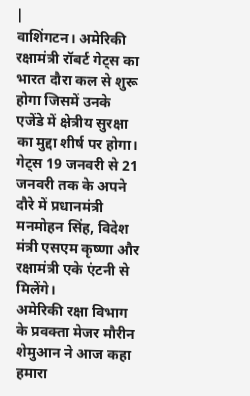|
वाशिंगटन। अमेरिकी रक्षामंत्री रॉबर्ट गेट्स का भारत दौरा कल से शुरू होगा जिसमें उनके एजेंडे में क्षेत्रीय सुरक्षा का मुद्दा शीर्ष पर होगा।
गेट्स 19 जनवरी से 21 जनवरी तक के अपने दौरे में प्रधानमंत्री मनमोहन सिंह, विदेश मंत्री एसएम कृष्णा और रक्षामंत्री एके एंटनी से मिलेंगे।
अमेरिकी रक्षा विभाग के प्रवक्ता मेजर मौरीन शेमुआन ने आज कहा हमारा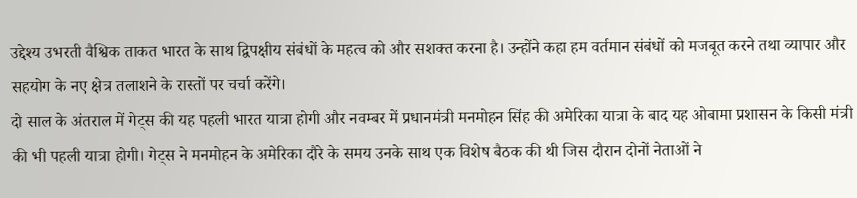उद्देश्य उभरती वैश्विक ताकत भारत के साथ द्विपक्षीय संबंधों के महत्व को और सशक्त करना है। उन्होंने कहा हम वर्तमान संबंधों को मजबूत करने तथा व्यापार और सहयोग के नए क्षेत्र तलाशने के रास्तों पर चर्चा करेंगे।
दो साल के अंतराल में गेट्स की यह पहली भारत यात्रा होगी और नवम्बर में प्रधानमंत्री मनमोहन सिंह की अमेरिका यात्रा के बाद यह ओबामा प्रशासन के किसी मंत्री की भी पहली यात्रा होगी। गेट्स ने मनमोहन के अमेरिका दौरे के समय उनके साथ एक विशेष बैठक की थी जिस दौरान दोनों नेताओं ने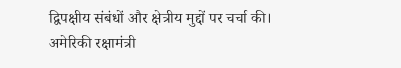द्विपक्षीय संबंधों और क्षेत्रीय मुद्दों पर चर्चा की।
अमेरिकी रक्षामंत्री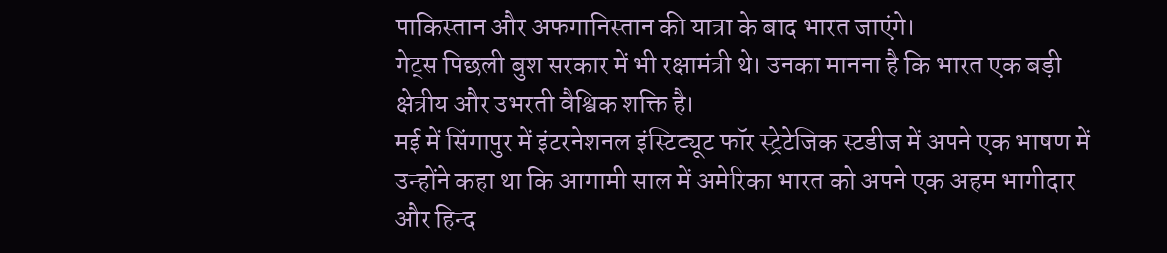पाकिस्तान और अफगानिस्तान की यात्रा के बाद भारत जाएंगे।
गेट्स पिछली बुश सरकार में भी रक्षामंत्री थे। उनका मानना है कि भारत एक बड़ी क्षेत्रीय और उभरती वैश्विक शक्ति है।
मई में सिंगापुर में इंटरनेशनल इंस्टिट्यूट फॉर स्ट्रेटेजिक स्टडीज में अपने एक भाषण में उन्होंने कहा था कि आगामी साल में अमेरिका भारत को अपने एक अहम भागीदार और हिन्द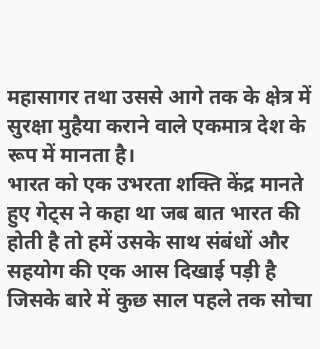महासागर तथा उससे आगे तक के क्षेत्र में सुरक्षा मुहैया कराने वाले एकमात्र देश के रूप में मानता है।
भारत को एक उभरता शक्ति केंद्र मानते हुए गेट्स ने कहा था जब बात भारत की होती है तो हमें उसके साथ संबंधों और सहयोग की एक आस दिखाई पड़ी है जिसके बारे में कुछ साल पहले तक सोचा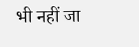भी नहीं जा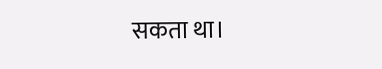सकता था।